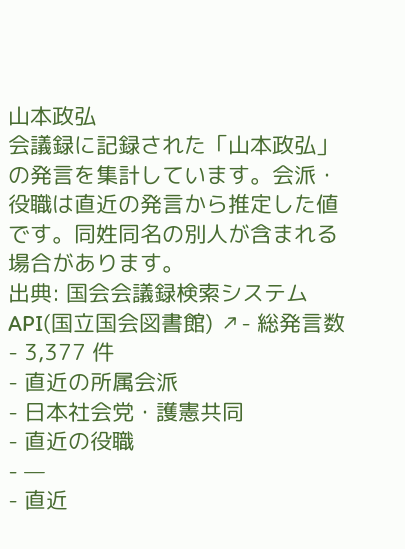山本政弘
会議録に記録された「山本政弘」の発言を集計しています。会派・役職は直近の発言から推定した値です。同姓同名の別人が含まれる場合があります。
出典: 国会会議録検索システム API(国立国会図書館) ↗- 総発言数
- 3,377 件
- 直近の所属会派
- 日本社会党・護憲共同
- 直近の役職
- —
- 直近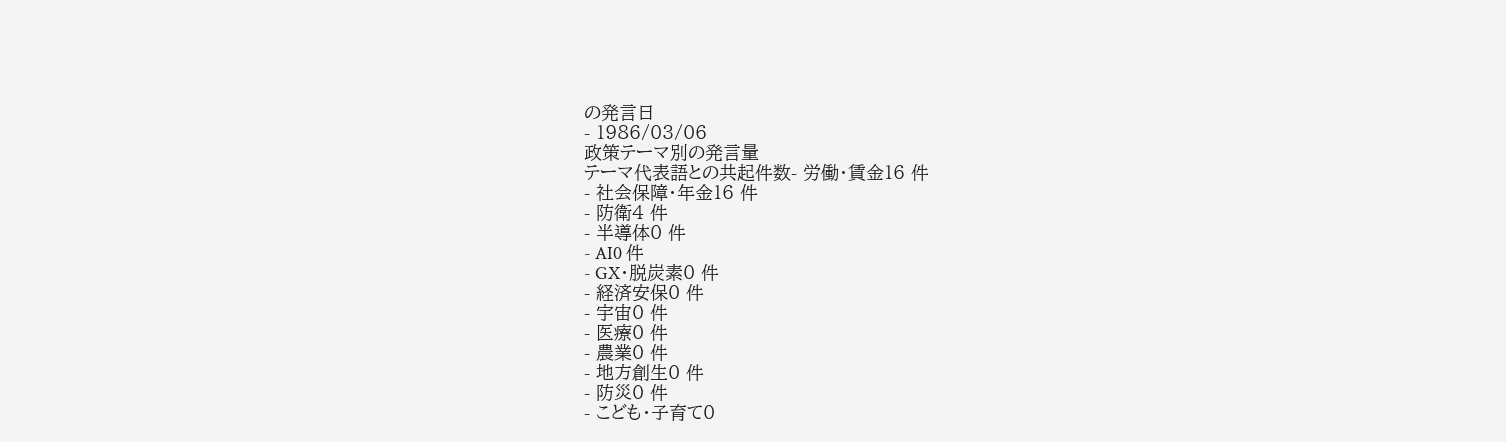の発言日
- 1986/03/06
政策テーマ別の発言量
テーマ代表語との共起件数- 労働・賃金16 件
- 社会保障・年金16 件
- 防衛4 件
- 半導体0 件
- AI0 件
- GX・脱炭素0 件
- 経済安保0 件
- 宇宙0 件
- 医療0 件
- 農業0 件
- 地方創生0 件
- 防災0 件
- こども・子育て0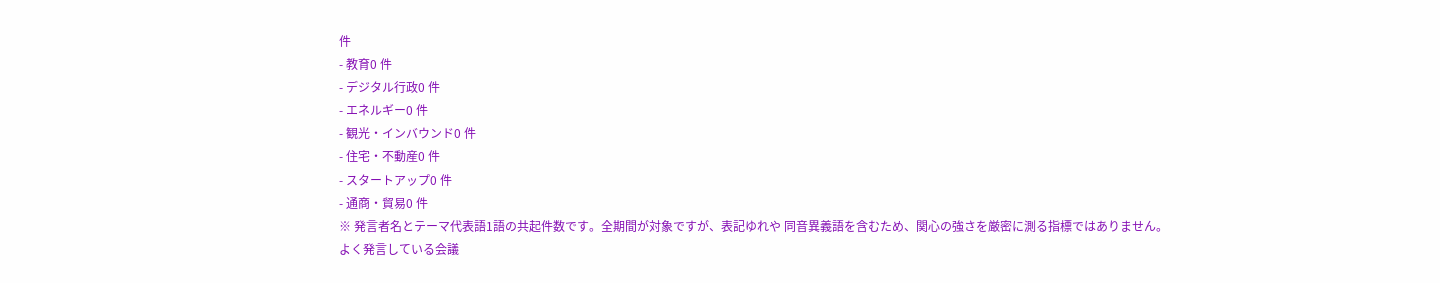件
- 教育0 件
- デジタル行政0 件
- エネルギー0 件
- 観光・インバウンド0 件
- 住宅・不動産0 件
- スタートアップ0 件
- 通商・貿易0 件
※ 発言者名とテーマ代表語1語の共起件数です。全期間が対象ですが、表記ゆれや 同音異義語を含むため、関心の強さを厳密に測る指標ではありません。
よく発言している会議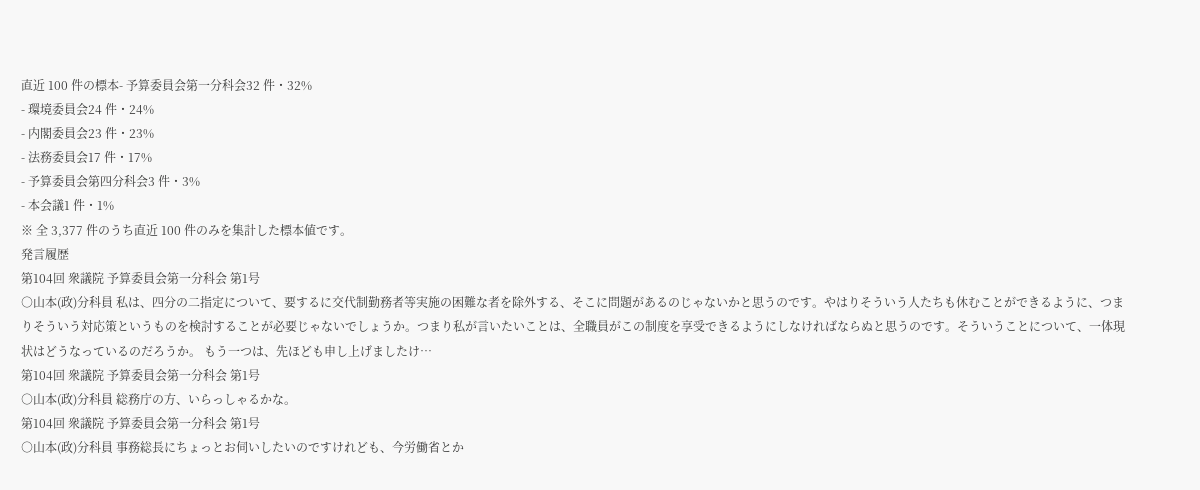直近 100 件の標本- 予算委員会第一分科会32 件・32%
- 環境委員会24 件・24%
- 内閣委員会23 件・23%
- 法務委員会17 件・17%
- 予算委員会第四分科会3 件・3%
- 本会議1 件・1%
※ 全 3,377 件のうち直近 100 件のみを集計した標本値です。
発言履歴
第104回 衆議院 予算委員会第一分科会 第1号
○山本(政)分科員 私は、四分の二指定について、要するに交代制勤務者等実施の困難な者を除外する、そこに問題があるのじゃないかと思うのです。やはりそういう人たちも休むことができるように、つまりそういう対応策というものを検討することが必要じゃないでしょうか。つまり私が言いたいことは、全職員がこの制度を享受できるようにしなければならぬと思うのです。そういうことについて、一体現状はどうなっているのだろうか。 もう一つは、先ほども申し上げましたけ…
第104回 衆議院 予算委員会第一分科会 第1号
○山本(政)分科員 総務庁の方、いらっしゃるかな。
第104回 衆議院 予算委員会第一分科会 第1号
○山本(政)分科員 事務総長にちょっとお伺いしたいのですけれども、今労働省とか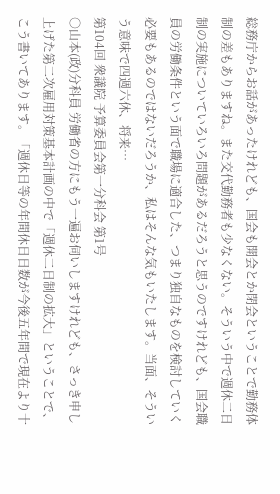総務庁からお話があったけれども、国会も開会とか閉会ということで勤務体制の差もありますね。また交代勤務者も少なくない。そういう中で週休二日制の実施についていろいろ問題があるだろうと思うのですけれども、国会職員の労働条件という面で職場に適合した、つまり独自なものを検討していく必要もあるのではないだろうか、私はそんな気もいたします。当面、そういう意味で四週六休、将来…
第104回 衆議院 予算委員会第一分科会 第1号
○山本(政)分科員 労働省の方にもう一遍お伺いしますけれども、さっき申し上げた第二次雇用対策基本計画の中で「週休二日制の拡大」ということで、こう書いてあります。「週休日等の年間休日日数が今後五年間で現在より十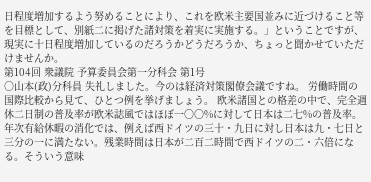日程度増加するよう努めることにより、これを欧米主要国並みに近づけること等を目標として、別紙二に掲げた諸対策を着実に実施する。」ということですが、現実に十日程度増加しているのだろうかどうだろうか、ちょっと聞かせていただけませんか。
第104回 衆議院 予算委員会第一分科会 第1号
○山本(政)分科員 失礼しました。今のは経済対策閣僚会議ですね。 労働時間の国際比較から見て、ひとつ例を挙げましょう。 欧米諸国との格差の中で、完全週休二日制の普及率が欧米誌風ではほぼ一〇〇%に対して日本は二七%の普及率。年次有給休暇の消化では、例えば西ドイツの三十・九日に対し日本は九・七日と三分の一に満たない。残業時間は日本が二百二時間で西ドイツの二・六倍になる。そういう意味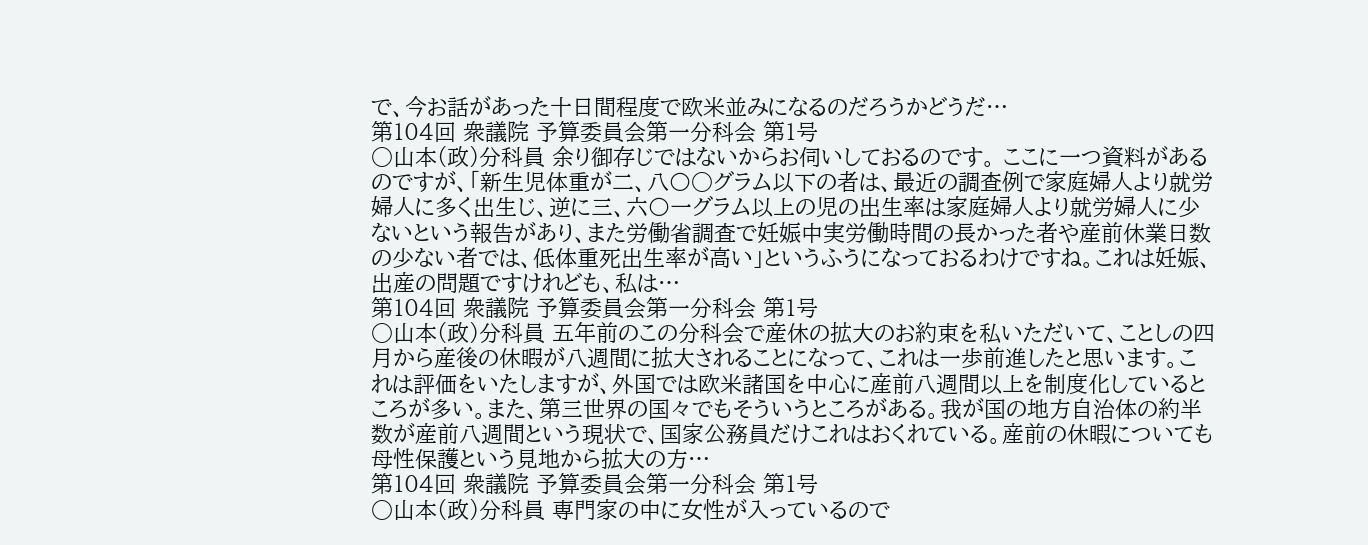で、今お話があった十日間程度で欧米並みになるのだろうかどうだ…
第104回 衆議院 予算委員会第一分科会 第1号
○山本(政)分科員 余り御存じではないからお伺いしておるのです。 ここに一つ資料があるのですが、「新生児体重が二、八〇○グラム以下の者は、最近の調査例で家庭婦人より就労婦人に多く出生じ、逆に三、六〇一グラム以上の児の出生率は家庭婦人より就労婦人に少ないという報告があり、また労働省調査で妊娠中実労働時間の長かった者や産前休業日数の少ない者では、低体重死出生率が高い」というふうになっておるわけですね。これは妊娠、出産の問題ですけれども、私は…
第104回 衆議院 予算委員会第一分科会 第1号
○山本(政)分科員 五年前のこの分科会で産休の拡大のお約束を私いただいて、ことしの四月から産後の休暇が八週間に拡大されることになって、これは一歩前進したと思います。これは評価をいたしますが、外国では欧米諸国を中心に産前八週間以上を制度化しているところが多い。また、第三世界の国々でもそういうところがある。我が国の地方自治体の約半数が産前八週間という現状で、国家公務員だけこれはおくれている。産前の休暇についても母性保護という見地から拡大の方…
第104回 衆議院 予算委員会第一分科会 第1号
○山本(政)分科員 専門家の中に女性が入っているので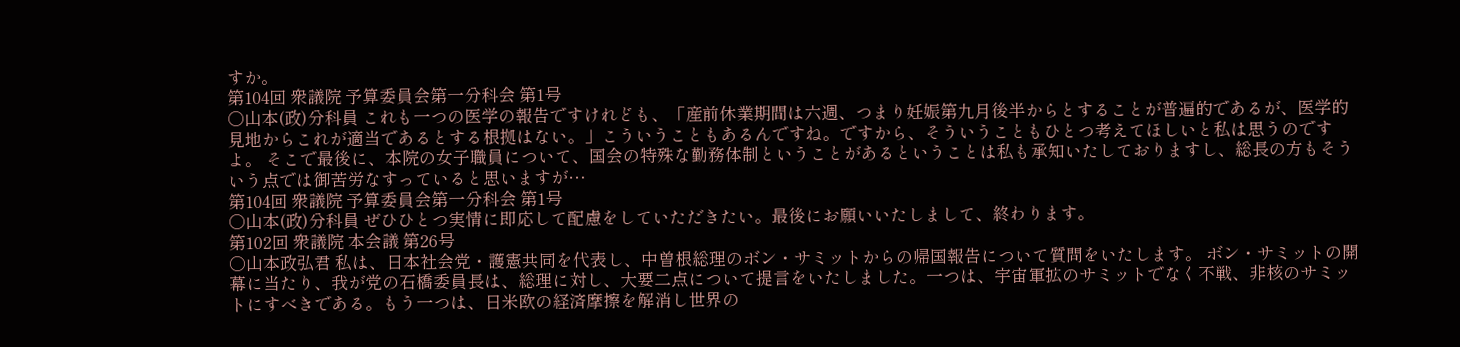すか。
第104回 衆議院 予算委員会第一分科会 第1号
○山本(政)分科員 これも一つの医学の報告ですけれども、「産前休業期間は六週、つまり妊娠第九月後半からとすることが普遍的であるが、医学的見地からこれが適当であるとする根拠はない。」こういうこともあるんですね。ですから、そういうこともひとつ考えてほしいと私は思うのですよ。 そこで最後に、本院の女子職員について、国会の特殊な勤務体制ということがあるということは私も承知いたしておりますし、総長の方もそういう点では御苦労なすっていると思いますが…
第104回 衆議院 予算委員会第一分科会 第1号
○山本(政)分科員 ぜひひとつ実情に即応して配慮をしていただきたい。最後にお願いいたしまして、終わります。
第102回 衆議院 本会議 第26号
○山本政弘君 私は、日本社会党・護憲共同を代表し、中曽根総理のボン・サミットからの帰国報告について質問をいたします。 ボン・サミットの開幕に当たり、我が党の石橋委員長は、総理に対し、大要二点について提言をいたしました。一つは、宇宙軍拡のサミットでなく不戦、非核のサミットにすべきである。もう一つは、日米欧の経済摩擦を解消し世界の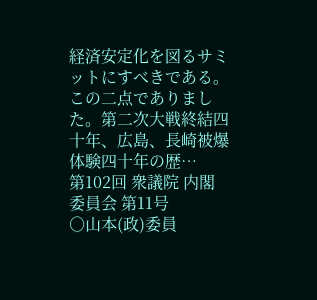経済安定化を図るサミットにすべきである。この二点でありました。第二次大戦終結四十年、広島、長崎被爆体験四十年の歴…
第102回 衆議院 内閣委員会 第11号
○山本(政)委員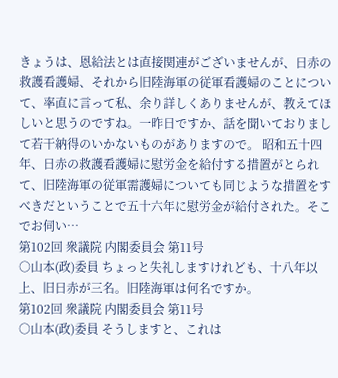きょうは、恩給法とは直接関連がございませんが、日赤の救護看護婦、それから旧陸海軍の従軍看護婦のことについて、率直に言って私、余り詳しくありませんが、教えてほしいと思うのですね。一昨日ですか、話を聞いておりまして若干納得のいかないものがありますので。 昭和五十四年、日赤の救護看護婦に慰労金を給付する措置がとられて、旧陸海軍の従軍需護婦についても同じような措置をすべきだということで五十六年に慰労金が給付された。そこでお伺い…
第102回 衆議院 内閣委員会 第11号
○山本(政)委員 ちょっと失礼しますけれども、十八年以上、旧日赤が三名。旧陸海軍は何名ですか。
第102回 衆議院 内閣委員会 第11号
○山本(政)委員 そうしますと、これは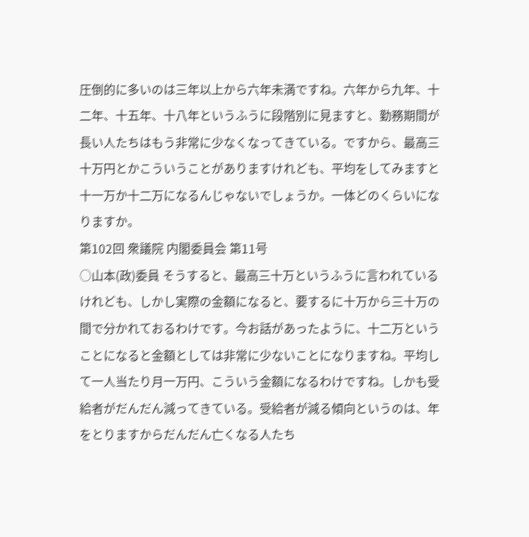圧倒的に多いのは三年以上から六年未満ですね。六年から九年、十二年、十五年、十八年というふうに段階別に見ますと、勤務期間が長い人たちはもう非常に少なくなってきている。ですから、最高三十万円とかこういうことがありますけれども、平均をしてみますと十一万か十二万になるんじゃないでしょうか。一体どのくらいになりますか。
第102回 衆議院 内閣委員会 第11号
○山本(政)委員 そうすると、最高三十万というふうに言われているけれども、しかし実際の金額になると、要するに十万から三十万の間で分かれておるわけです。今お話があったように、十二万ということになると金額としては非常に少ないことになりますね。平均して一人当たり月一万円、こういう金額になるわけですね。しかも受給者がだんだん減ってきている。受給者が減る傾向というのは、年をとりますからだんだん亡くなる人たち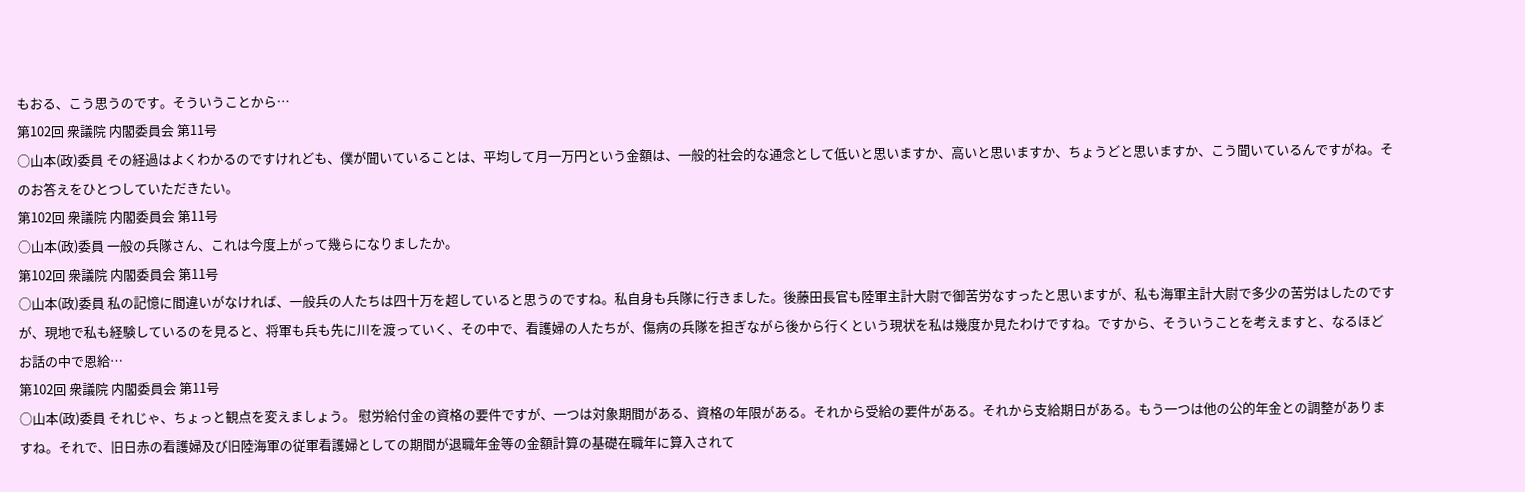もおる、こう思うのです。そういうことから…
第102回 衆議院 内閣委員会 第11号
○山本(政)委員 その経過はよくわかるのですけれども、僕が聞いていることは、平均して月一万円という金額は、一般的社会的な通念として低いと思いますか、高いと思いますか、ちょうどと思いますか、こう聞いているんですがね。そのお答えをひとつしていただきたい。
第102回 衆議院 内閣委員会 第11号
○山本(政)委員 一般の兵隊さん、これは今度上がって幾らになりましたか。
第102回 衆議院 内閣委員会 第11号
○山本(政)委員 私の記憶に間違いがなければ、一般兵の人たちは四十万を超していると思うのですね。私自身も兵隊に行きました。後藤田長官も陸軍主計大尉で御苦労なすったと思いますが、私も海軍主計大尉で多少の苦労はしたのですが、現地で私も経験しているのを見ると、将軍も兵も先に川を渡っていく、その中で、看護婦の人たちが、傷病の兵隊を担ぎながら後から行くという現状を私は幾度か見たわけですね。ですから、そういうことを考えますと、なるほどお話の中で恩給…
第102回 衆議院 内閣委員会 第11号
○山本(政)委員 それじゃ、ちょっと観点を変えましょう。 慰労給付金の資格の要件ですが、一つは対象期間がある、資格の年限がある。それから受給の要件がある。それから支給期日がある。もう一つは他の公的年金との調整がありますね。それで、旧日赤の看護婦及び旧陸海軍の従軍看護婦としての期間が退職年金等の金額計算の基礎在職年に算入されて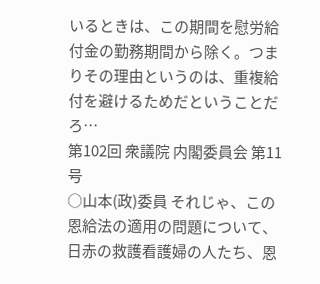いるときは、この期間を慰労給付金の勤務期間から除く。つまりその理由というのは、重複給付を避けるためだということだろ…
第102回 衆議院 内閣委員会 第11号
○山本(政)委員 それじゃ、この恩給法の適用の問題について、日赤の救護看護婦の人たち、恩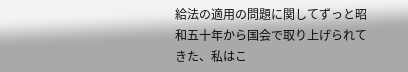給法の適用の問題に関してずっと昭和五十年から国会で取り上げられてきた、私はこ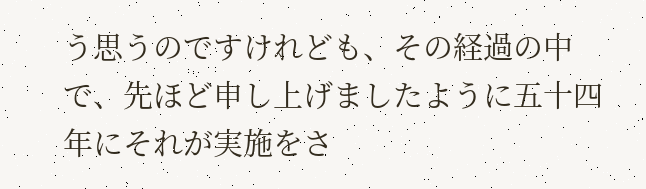う思うのですけれども、その経過の中で、先ほど申し上げましたように五十四年にそれが実施をさ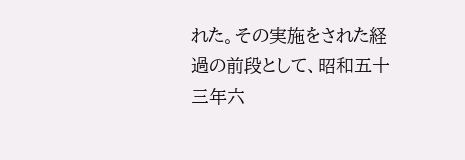れた。その実施をされた経過の前段として、昭和五十三年六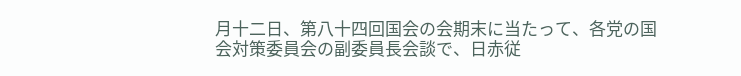月十二日、第八十四回国会の会期末に当たって、各党の国会対策委員会の副委員長会談で、日赤従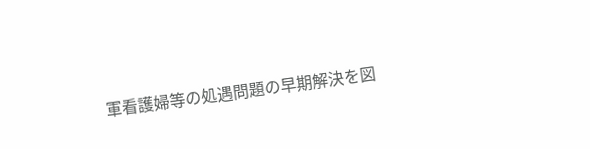軍看護婦等の処遇問題の早期解決を図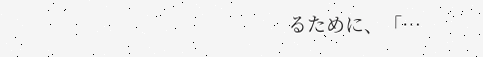るために、「…